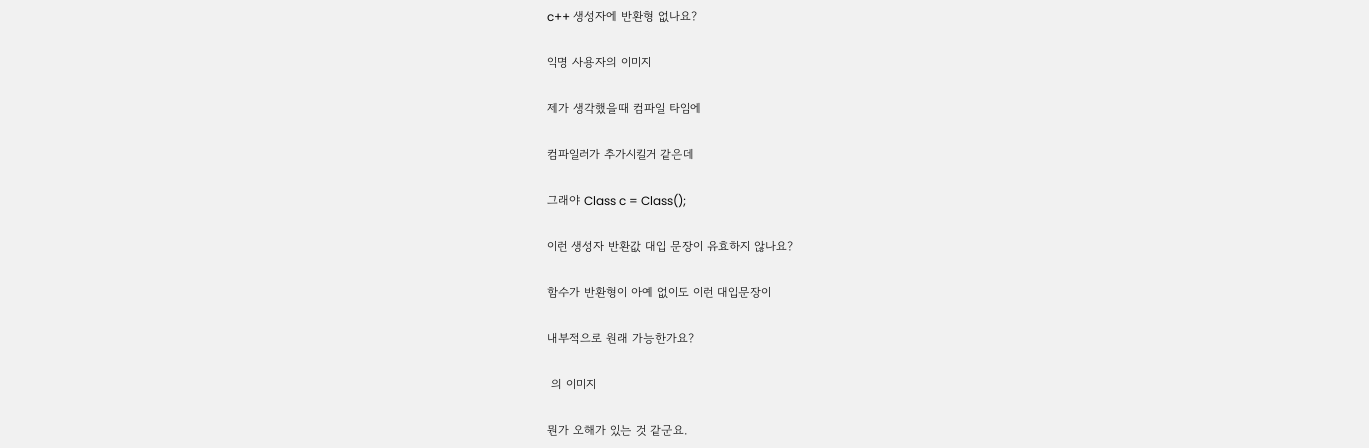c++ 생성자에 반환형 없나요?

익명 사용자의 이미지

제가 생각했을때 컴파일 타임에

컴파일러가 추가시킬거 같은데

그래야 Class c = Class();

이런 생성자 반환값 대입 문장이 유효하지 않나요?

함수가 반환형이 아예 없이도 이런 대입문장이

내부적으로 원래 가능한가요?

 의 이미지

뭔가 오해가 있는 것 같군요.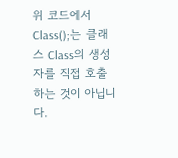위 코드에서 Class();는 클래스 Class의 생성자를 직접 호출하는 것이 아닙니다.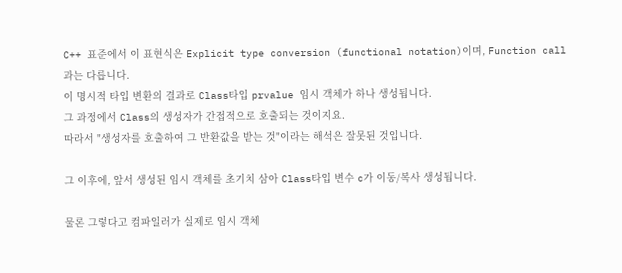C++ 표준에서 이 표현식은 Explicit type conversion (functional notation)이며, Function call과는 다릅니다.
이 명시적 타입 변환의 결과로 Class타입 prvalue 임시 객체가 하나 생성됩니다.
그 과정에서 Class의 생성자가 간접적으로 호출되는 것이지요.
따라서 "생성자를 호출하여 그 반환값을 받는 것"이라는 해석은 잘못된 것입니다.

그 이후에, 앞서 생성된 임시 객체를 초기치 삼아 Class타입 변수 c가 이동/복사 생성됩니다.

물론 그렇다고 컴파일러가 실제로 임시 객체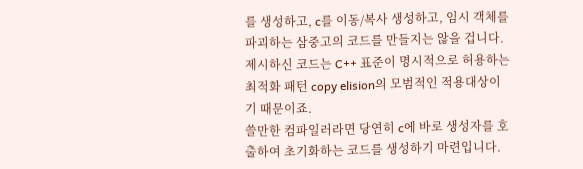를 생성하고, c를 이동/복사 생성하고, 임시 객체를 파괴하는 삼중고의 코드를 만들지는 않을 겁니다.
제시하신 코드는 C++ 표준이 명시적으로 허용하는 최적화 패턴 copy elision의 모범적인 적용대상이기 때문이죠.
쓸만한 컴파일러라면 당연히 c에 바로 생성자를 호출하여 초기화하는 코드를 생성하기 마련입니다.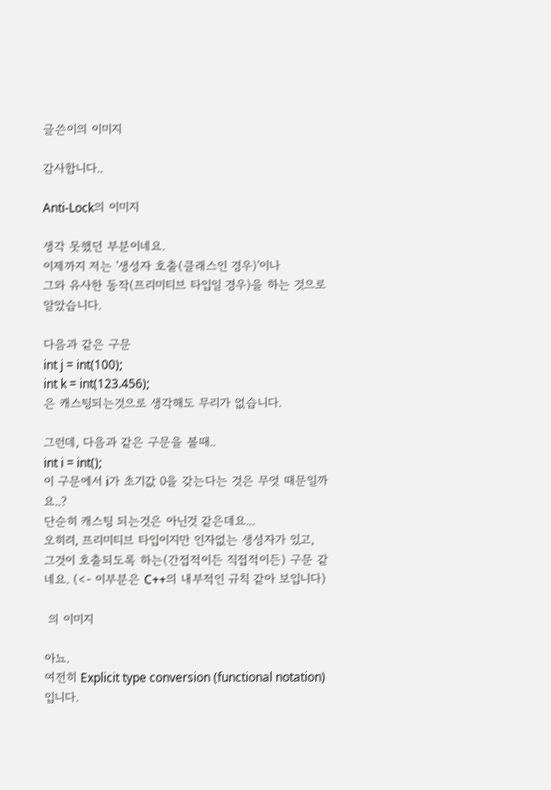글쓴이의 이미지

감사합니다..

Anti-Lock의 이미지

생각 못했던 부분이네요.
이제까지 저는 '생성자 호출(클래스인 경우)'이나
그와 유사한 동작(프리미티브 타입일 경우)을 하는 것으로 알았습니다.

다음과 같은 구문
int j = int(100);
int k = int(123.456);
은 캐스팅되는것으로 생각해도 무리가 없습니다.

그런데, 다음과 같은 구문을 볼때..
int i = int();
이 구문에서 i가 초기값 0을 갖는다는 것은 무엇 때문일까요..?
단순히 캐스팅 되는것은 아닌것 같은데요...
오히려, 프리미티브 타입이지만 인자없는 생성자가 있고,
그것이 호출되도록 하는(간접적이든 직접적이든) 구문 같네요. (<- 이부분은 C++의 내부적인 규칙 같아 보입니다)

 의 이미지

아뇨.
여전히 Explicit type conversion (functional notation) 입니다.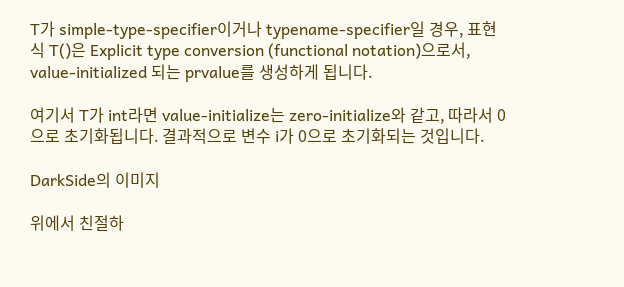T가 simple-type-specifier이거나 typename-specifier일 경우, 표현식 T()은 Explicit type conversion (functional notation)으로서, value-initialized 되는 prvalue를 생성하게 됩니다.

여기서 T가 int라면 value-initialize는 zero-initialize와 같고, 따라서 0으로 초기화됩니다. 결과적으로 변수 i가 0으로 초기화되는 것입니다.

DarkSide의 이미지

위에서 친절하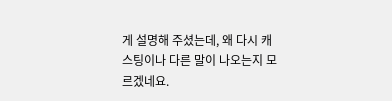게 설명해 주셨는데, 왜 다시 캐스팅이나 다른 말이 나오는지 모르겠네요.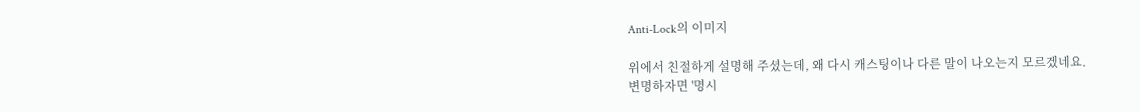Anti-Lock의 이미지

위에서 친절하게 설명해 주셨는데, 왜 다시 캐스팅이나 다른 말이 나오는지 모르겠네요.
변명하자면 '명시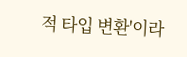적 타입 변환'이라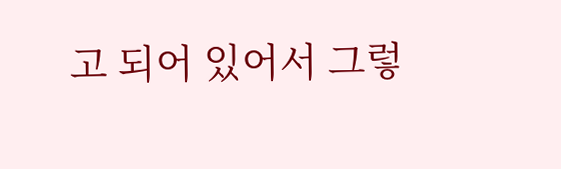고 되어 있어서 그렇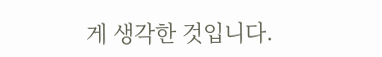게 생각한 것입니다.